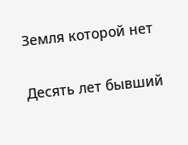Земля которой нет

Десять лет бывший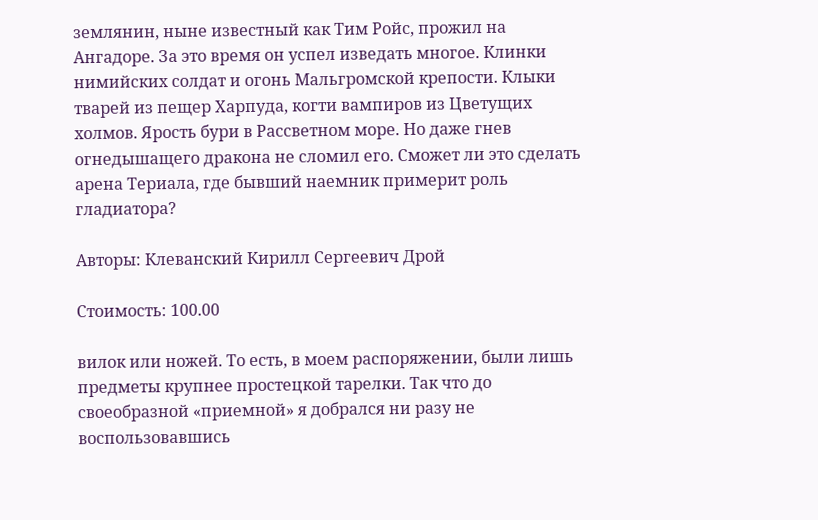землянин, ныне известный как Тим Ройс, прожил на Ангадоре. За это время он успел изведать многое. Клинки нимийских солдат и огонь Мальгромской крепости. Клыки тварей из пещер Харпуда, когти вампиров из Цветущих холмов. Ярость бури в Рассветном море. Но даже гнев огнедышащего дракона не сломил его. Сможет ли это сделать арена Териала, где бывший наемник примерит роль гладиатора?

Авторы: Клеванский Кирилл Сергеевич Дрой

Стоимость: 100.00

вилок или ножей. То есть, в моем распоряжении, были лишь предметы крупнее простецкой тарелки. Так что до своеобразной «приемной» я добрался ни разу не воспользовавшись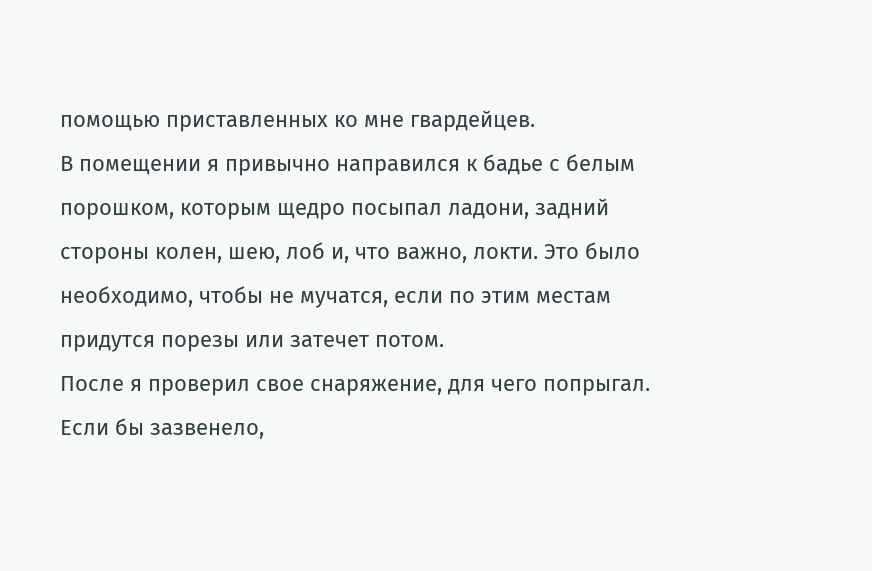помощью приставленных ко мне гвардейцев.
В помещении я привычно направился к бадье с белым порошком, которым щедро посыпал ладони, задний стороны колен, шею, лоб и, что важно, локти. Это было необходимо, чтобы не мучатся, если по этим местам придутся порезы или затечет потом.
После я проверил свое снаряжение, для чего попрыгал. Если бы зазвенело,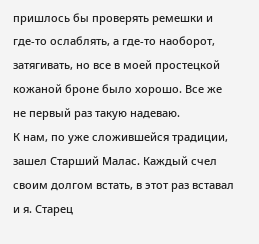пришлось бы проверять ремешки и где-то ослаблять, а где-то наоборот, затягивать, но все в моей простецкой кожаной броне было хорошо. Все же не первый раз такую надеваю.
К нам, по уже сложившейся традиции, зашел Старший Малас. Каждый счел своим долгом встать, в этот раз вставал и я. Старец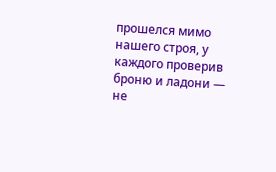прошелся мимо нашего строя, у каждого проверив броню и ладони — не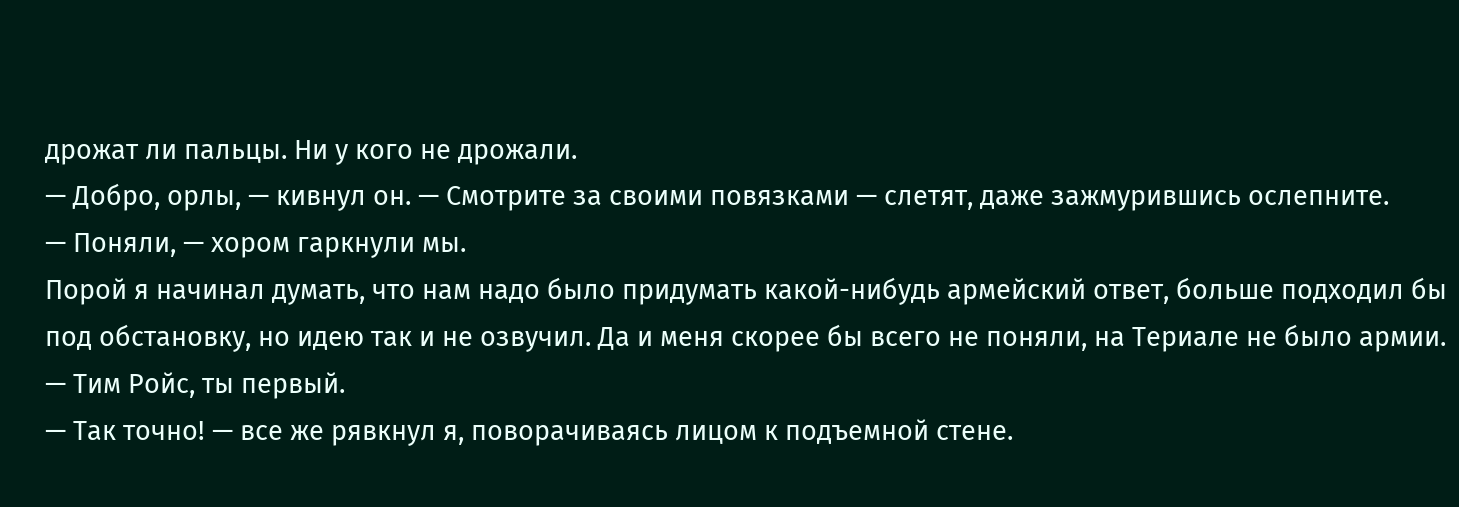дрожат ли пальцы. Ни у кого не дрожали.
— Добро, орлы, — кивнул он. — Смотрите за своими повязками — слетят, даже зажмурившись ослепните.
— Поняли, — хором гаркнули мы.
Порой я начинал думать, что нам надо было придумать какой-нибудь армейский ответ, больше подходил бы под обстановку, но идею так и не озвучил. Да и меня скорее бы всего не поняли, на Териале не было армии.
— Тим Ройс, ты первый.
— Так точно! — все же рявкнул я, поворачиваясь лицом к подъемной стене.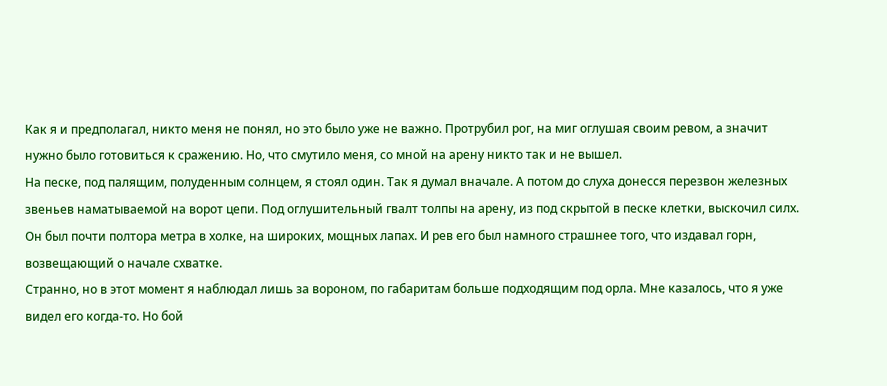Как я и предполагал, никто меня не понял, но это было уже не важно. Протрубил рог, на миг оглушая своим ревом, а значит нужно было готовиться к сражению. Но, что смутило меня, со мной на арену никто так и не вышел.
На песке, под палящим, полуденным солнцем, я стоял один. Так я думал вначале. А потом до слуха донесся перезвон железных звеньев наматываемой на ворот цепи. Под оглушительный гвалт толпы на арену, из под скрытой в песке клетки, выскочил силх. Он был почти полтора метра в холке, на широких, мощных лапах. И рев его был намного страшнее того, что издавал горн, возвещающий о начале схватке.
Странно, но в этот момент я наблюдал лишь за вороном, по габаритам больше подходящим под орла. Мне казалось, что я уже видел его когда-то. Но бой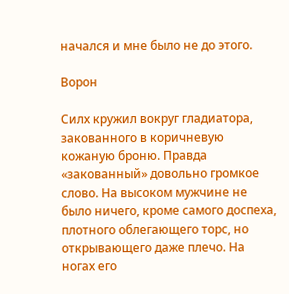начался и мне было не до этого.

Ворон

Силх кружил вокруг гладиатора, закованного в коричневую кожаную броню. Правда «закованный» довольно громкое слово. На высоком мужчине не было ничего, кроме самого доспеха, плотного облегающего торс, но открывающего даже плечо. На ногах его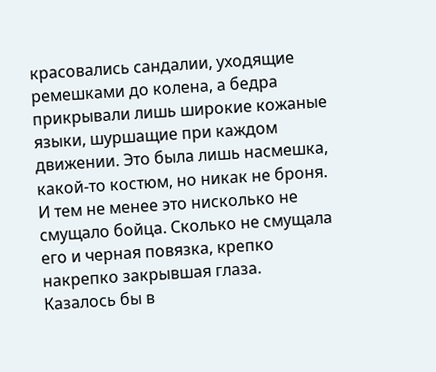красовались сандалии, уходящие ремешками до колена, а бедра прикрывали лишь широкие кожаные языки, шуршащие при каждом движении. Это была лишь насмешка, какой-то костюм, но никак не броня. И тем не менее это нисколько не смущало бойца. Сколько не смущала его и черная повязка, крепко накрепко закрывшая глаза.
Казалось бы в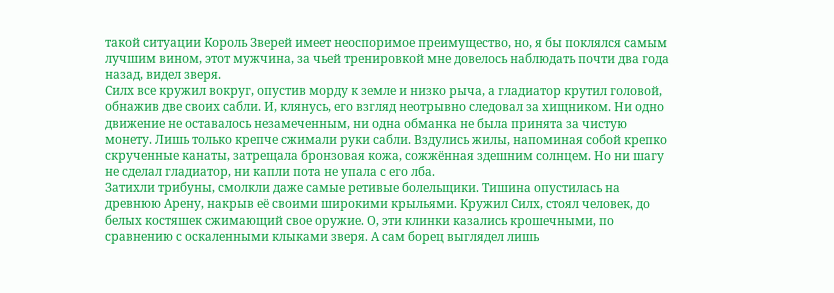такой ситуации Король Зверей имеет неоспоримое преимущество, но, я бы поклялся самым лучшим вином, этот мужчина, за чьей тренировкой мне довелось наблюдать почти два года назад, видел зверя.
Силх все кружил вокруг, опустив морду к земле и низко рыча, а гладиатор крутил головой, обнажив две своих сабли. И, клянусь, его взгляд неотрывно следовал за хищником. Ни одно движение не оставалось незамеченным, ни одна обманка не была принята за чистую монету. Лишь только крепче сжимали руки сабли. Вздулись жилы, напоминая собой крепко скрученные канаты, затрещала бронзовая кожа, сожжённая здешним солнцем. Но ни шагу не сделал гладиатор, ни капли пота не упала с его лба.
Затихли трибуны, смолкли даже самые ретивые болельщики. Тишина опустилась на древнюю Арену, накрыв её своими широкими крыльями. Кружил Силх, стоял человек, до белых костяшек сжимающий свое оружие. О, эти клинки казались крошечными, по сравнению с оскаленными клыками зверя. А сам борец выглядел лишь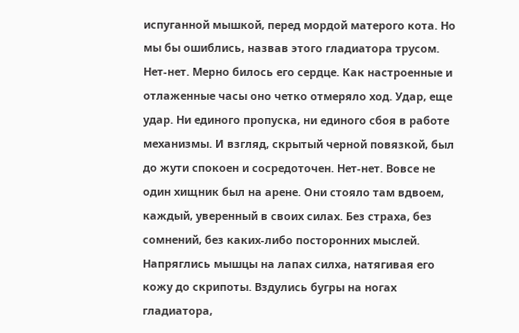испуганной мышкой, перед мордой матерого кота. Но мы бы ошиблись, назвав этого гладиатора трусом.
Нет-нет. Мерно билось его сердце. Как настроенные и отлаженные часы оно четко отмеряло ход. Удар, еще удар. Ни единого пропуска, ни единого сбоя в работе механизмы. И взгляд, скрытый черной повязкой, был до жути спокоен и сосредоточен. Нет-нет. Вовсе не один хищник был на арене. Они стояло там вдвоем, каждый, уверенный в своих силах. Без страха, без сомнений, без каких-либо посторонних мыслей.
Напряглись мышцы на лапах силха, натягивая его кожу до скрипоты. Вздулись бугры на ногах гладиатора,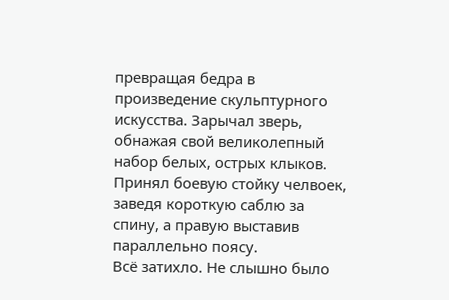превращая бедра в произведение скульптурного искусства. Зарычал зверь, обнажая свой великолепный набор белых, острых клыков. Принял боевую стойку челвоек, заведя короткую саблю за спину, а правую выставив параллельно поясу.
Всё затихло. Не слышно было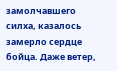замолчавшего силха, казалось замерло сердце бойца. Даже ветер,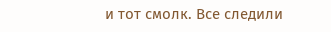и тот смолк. Все следили